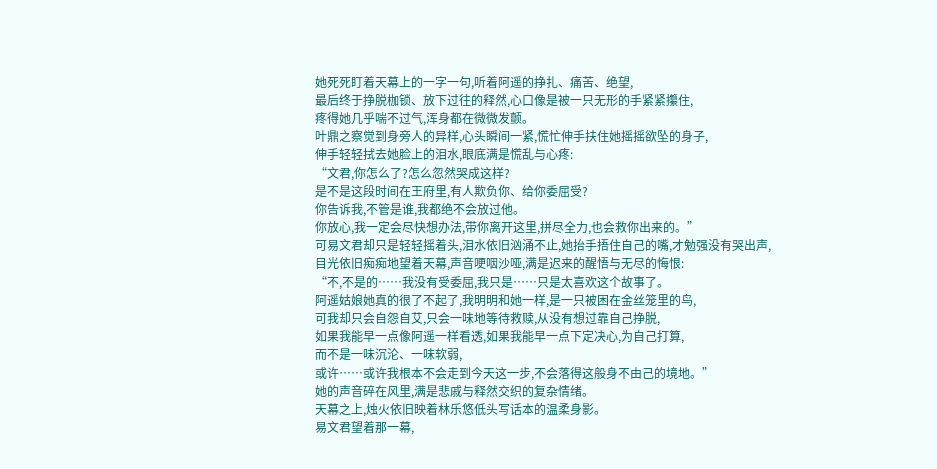她死死盯着天幕上的一字一句,听着阿遥的挣扎、痛苦、绝望,
最后终于挣脱枷锁、放下过往的释然,心口像是被一只无形的手紧紧攥住,
疼得她几乎喘不过气,浑身都在微微发颤。
叶鼎之察觉到身旁人的异样,心头瞬间一紧,慌忙伸手扶住她摇摇欲坠的身子,
伸手轻轻拭去她脸上的泪水,眼底满是慌乱与心疼:
“文君,你怎么了?怎么忽然哭成这样?
是不是这段时间在王府里,有人欺负你、给你委屈受?
你告诉我,不管是谁,我都绝不会放过他。
你放心,我一定会尽快想办法,带你离开这里,拼尽全力,也会救你出来的。”
可易文君却只是轻轻摇着头,泪水依旧汹涌不止,她抬手捂住自己的嘴,才勉强没有哭出声,
目光依旧痴痴地望着天幕,声音哽咽沙哑,满是迟来的醒悟与无尽的悔恨:
“不,不是的……我没有受委屈,我只是……只是太喜欢这个故事了。
阿遥姑娘她真的很了不起了,我明明和她一样,是一只被困在金丝笼里的鸟,
可我却只会自怨自艾,只会一味地等待救赎,从没有想过靠自己挣脱,
如果我能早一点像阿遥一样看透,如果我能早一点下定决心,为自己打算,
而不是一味沉沦、一味软弱,
或许……或许我根本不会走到今天这一步,不会落得这般身不由己的境地。”
她的声音碎在风里,满是悲戚与释然交织的复杂情绪。
天幕之上,烛火依旧映着林乐悠低头写话本的温柔身影。
易文君望着那一幕,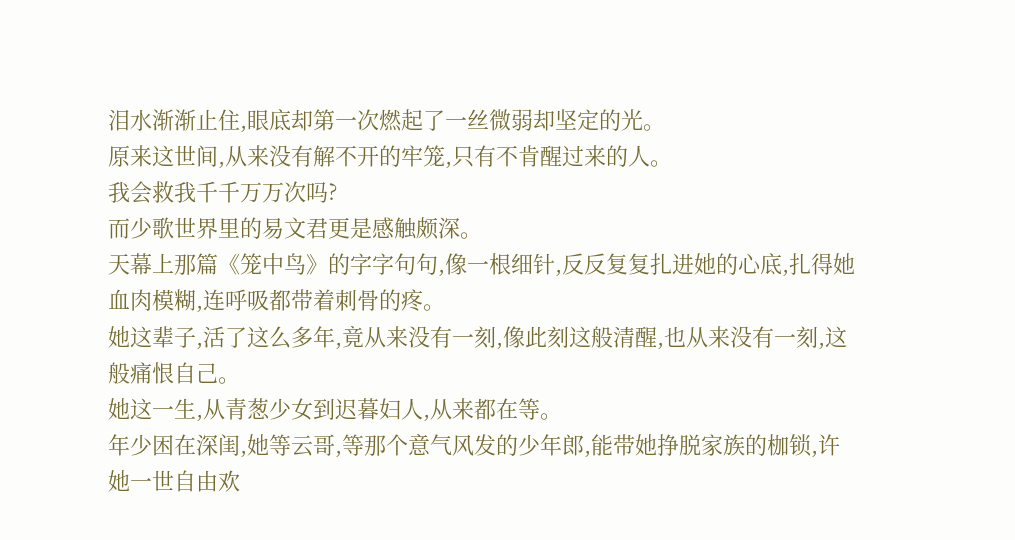泪水渐渐止住,眼底却第一次燃起了一丝微弱却坚定的光。
原来这世间,从来没有解不开的牢笼,只有不肯醒过来的人。
我会救我千千万万次吗?
而少歌世界里的易文君更是感触颇深。
天幕上那篇《笼中鸟》的字字句句,像一根细针,反反复复扎进她的心底,扎得她血肉模糊,连呼吸都带着刺骨的疼。
她这辈子,活了这么多年,竟从来没有一刻,像此刻这般清醒,也从来没有一刻,这般痛恨自己。
她这一生,从青葱少女到迟暮妇人,从来都在等。
年少困在深闺,她等云哥,等那个意气风发的少年郎,能带她挣脱家族的枷锁,许她一世自由欢